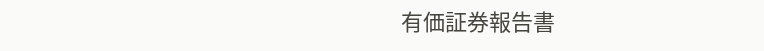有価証券報告書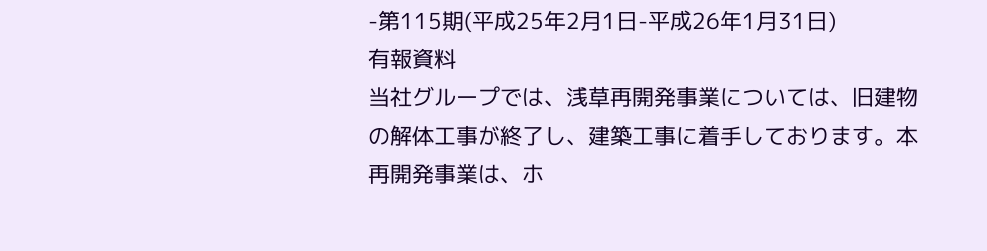-第115期(平成25年2月1日-平成26年1月31日)
有報資料
当社グループでは、浅草再開発事業については、旧建物の解体工事が終了し、建築工事に着手しております。本再開発事業は、ホ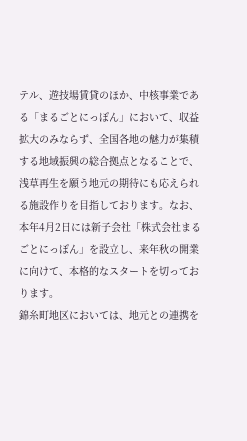テル、遊技場賃貸のほか、中核事業である「まるごとにっぽん」において、収益拡大のみならず、全国各地の魅力が集積する地域振興の総合拠点となることで、浅草再生を願う地元の期待にも応えられる施設作りを目指しております。なお、本年4月2日には新子会社「株式会社まるごとにっぽん」を設立し、来年秋の開業に向けて、本格的なスタートを切っております。
錦糸町地区においては、地元との連携を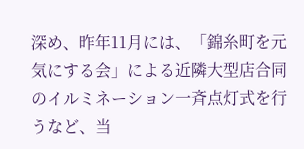深め、昨年11月には、「錦糸町を元気にする会」による近隣大型店合同のイルミネーション一斉点灯式を行うなど、当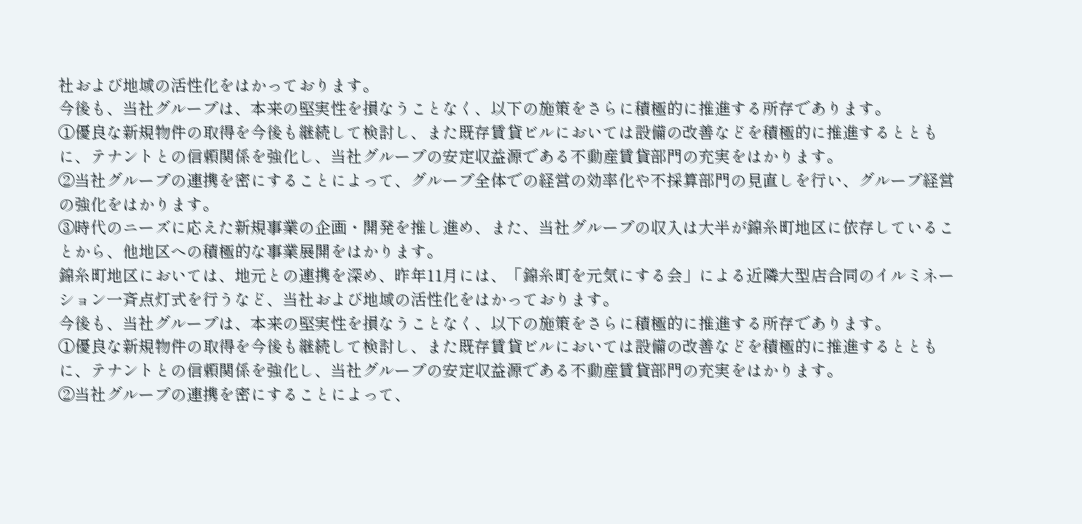社および地域の活性化をはかっております。
今後も、当社グループは、本来の堅実性を損なうことなく、以下の施策をさらに積極的に推進する所存であります。
①優良な新規物件の取得を今後も継続して検討し、また既存賃貸ビルにおいては設備の改善などを積極的に推進するとともに、テナントとの信頼関係を強化し、当社グループの安定収益源である不動産賃貸部門の充実をはかります。
②当社グループの連携を密にすることによって、グループ全体での経営の効率化や不採算部門の見直しを行い、グループ経営の強化をはかります。
③時代のニーズに応えた新規事業の企画・開発を推し進め、また、当社グループの収入は大半が錦糸町地区に依存していることから、他地区への積極的な事業展開をはかります。
錦糸町地区においては、地元との連携を深め、昨年11月には、「錦糸町を元気にする会」による近隣大型店合同のイルミネーション一斉点灯式を行うなど、当社および地域の活性化をはかっております。
今後も、当社グループは、本来の堅実性を損なうことなく、以下の施策をさらに積極的に推進する所存であります。
①優良な新規物件の取得を今後も継続して検討し、また既存賃貸ビルにおいては設備の改善などを積極的に推進するとともに、テナントとの信頼関係を強化し、当社グループの安定収益源である不動産賃貸部門の充実をはかります。
②当社グループの連携を密にすることによって、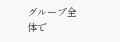グループ全体で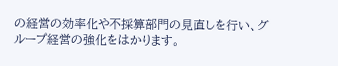の経営の効率化や不採算部門の見直しを行い、グループ経営の強化をはかります。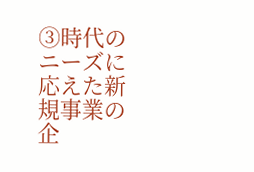③時代のニーズに応えた新規事業の企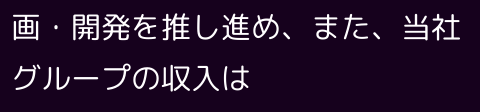画・開発を推し進め、また、当社グループの収入は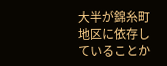大半が錦糸町地区に依存していることか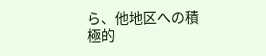ら、他地区への積極的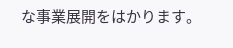な事業展開をはかります。